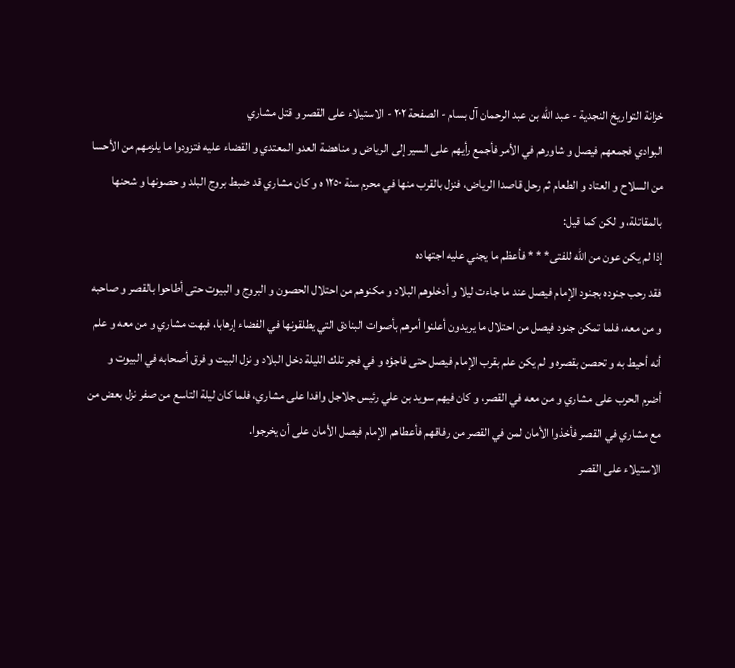خزانة التواريخ النجدية - عبد الله بن عبد الرحمان آل بسام - الصفحة ٢٠٢ - الاستيلاء على القصر و قتل مشاري
البوادي فجمعهم فيصل و شاورهم في الأمر فأجمع رأيهم على السير إلى الرياض و مناهضة العدو المعتدي و القضاء عليه فتزودوا ما يلزمهم من الأحسا من السلاح و العتاد و الطعام ثم رحل قاصدا الرياض، فنزل بالقرب منها في محرم سنة ١٢٥٠ ه و كان مشاري قد ضبط بروج البلد و حصونها و شحنها بالمقاتلة، و لكن كما قيل:
إذا لم يكن عون من اللّه للفتى* * * فأعظم ما يجني عليه اجتهاده
فقد رحب جنوده بجنود الإمام فيصل عند ما جاءت ليلا و أدخلوهم البلاد و مكنوهم من احتلال الحصون و البروج و البيوت حتى أطاحوا بالقصر و صاحبه و من معه، فلما تمكن جنود فيصل من احتلال ما يريدون أعلنوا أمرهم بأصوات البنادق التي يطلقونها في الفضاء إرهابا، فبهت مشاري و من معه و علم أنه أحيط به و تحصن بقصره و لم يكن علم بقرب الإمام فيصل حتى فاجؤه و في فجر تلك الليلة دخل البلاد و نزل البيت و فرق أصحابه في البيوت و أضرم الحرب على مشاري و من معه في القصر، و كان فيهم سويد بن علي رئيس جلاجل وافدا على مشاري، فلما كان ليلة التاسع من صفر نزل بعض من مع مشاري في القصر فأخذوا الأمان لمن في القصر من رفاقهم فأعطاهم الإمام فيصل الأمان على أن يخرجوا.
الاستيلاء على القصر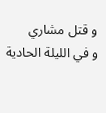و قتل مشاري
و في الليلة الحادية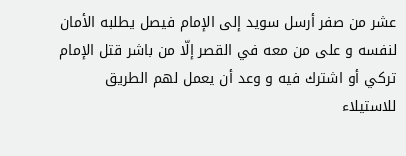عشر من صفر أرسل سويد إلى الإمام فيصل يطلبه الأمان لنفسه و على من معه في القصر إلّا من باشر قتل الإمام تركي أو اشترك فيه و وعد أن يعمل لهم الطريق للاستيلاء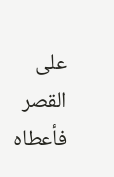على القصر فأعطاه